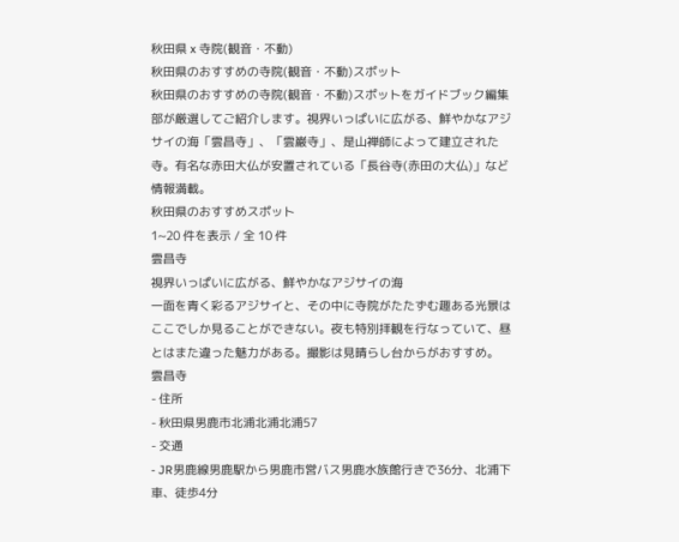秋田県 x 寺院(観音・不動)
秋田県のおすすめの寺院(観音・不動)スポット
秋田県のおすすめの寺院(観音・不動)スポットをガイドブック編集部が厳選してご紹介します。視界いっぱいに広がる、鮮やかなアジサイの海「雲昌寺」、「雲巌寺」、是山禅師によって建立された寺。有名な赤田大仏が安置されている「長谷寺(赤田の大仏)」など情報満載。
秋田県のおすすめスポット
1~20 件を表示 / 全 10 件
雲昌寺
視界いっぱいに広がる、鮮やかなアジサイの海
一面を青く彩るアジサイと、その中に寺院がたたずむ趣ある光景はここでしか見ることができない。夜も特別拝観を行なっていて、昼とはまた違った魅力がある。撮影は見晴らし台からがおすすめ。
雲昌寺
- 住所
- 秋田県男鹿市北浦北浦北浦57
- 交通
- JR男鹿線男鹿駅から男鹿市営バス男鹿水族館行きで36分、北浦下車、徒歩4分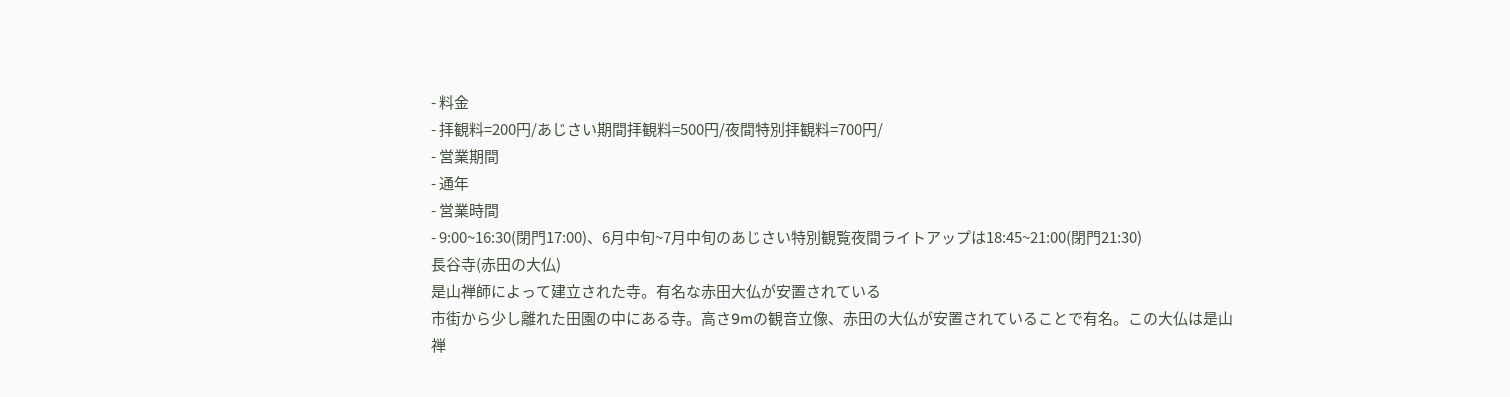- 料金
- 拝観料=200円/あじさい期間拝観料=500円/夜間特別拝観料=700円/
- 営業期間
- 通年
- 営業時間
- 9:00~16:30(閉門17:00)、6月中旬~7月中旬のあじさい特別観覧夜間ライトアップは18:45~21:00(閉門21:30)
長谷寺(赤田の大仏)
是山禅師によって建立された寺。有名な赤田大仏が安置されている
市街から少し離れた田園の中にある寺。高さ9mの観音立像、赤田の大仏が安置されていることで有名。この大仏は是山禅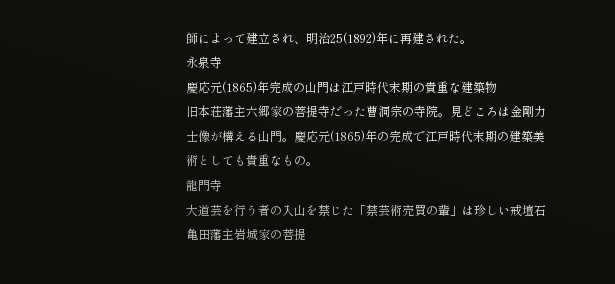師によって建立され、明治25(1892)年に再建された。
永泉寺
慶応元(1865)年完成の山門は江戸時代末期の貴重な建築物
旧本荘藩主六郷家の菩提寺だった曹洞宗の寺院。見どころは金剛力士像が構える山門。慶応元(1865)年の完成で江戸時代末期の建築美術としても貴重なもの。
龍門寺
大道芸を行う者の入山を禁じた「禁芸術売買の輩」は珍しい戒壇石
亀田藩主岩城家の菩提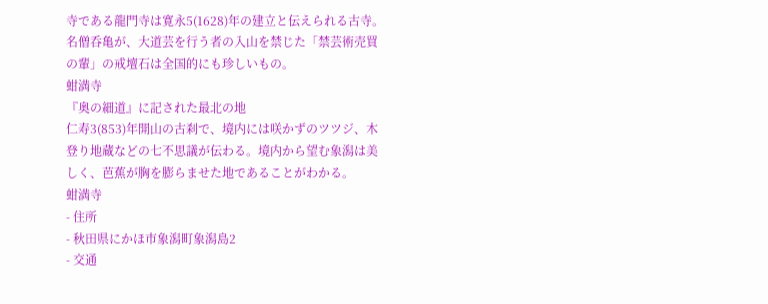寺である龍門寺は寛永5(1628)年の建立と伝えられる古寺。名僧呑亀が、大道芸を行う者の入山を禁じた「禁芸術売買の輩」の戒壇石は全国的にも珍しいもの。
蚶満寺
『奥の細道』に記された最北の地
仁寿3(853)年開山の古刹で、境内には咲かずのツツジ、木登り地蔵などの七不思議が伝わる。境内から望む象潟は美しく、芭蕉が胸を膨らませた地であることがわかる。
蚶満寺
- 住所
- 秋田県にかほ市象潟町象潟島2
- 交通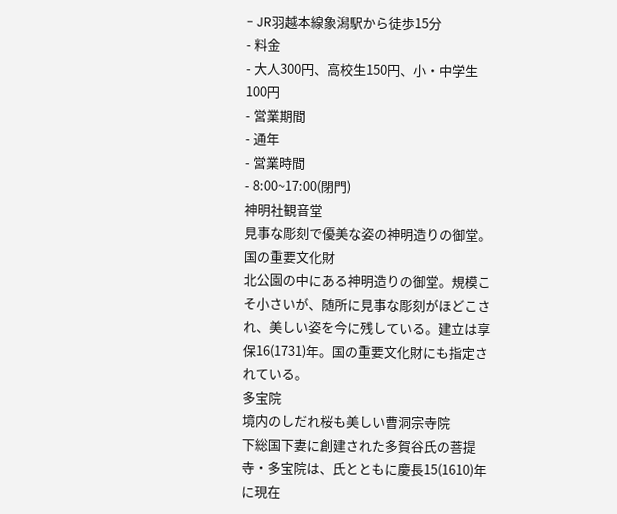- JR羽越本線象潟駅から徒歩15分
- 料金
- 大人300円、高校生150円、小・中学生100円
- 営業期間
- 通年
- 営業時間
- 8:00~17:00(閉門)
神明社観音堂
見事な彫刻で優美な姿の神明造りの御堂。国の重要文化財
北公園の中にある神明造りの御堂。規模こそ小さいが、随所に見事な彫刻がほどこされ、美しい姿を今に残している。建立は享保16(1731)年。国の重要文化財にも指定されている。
多宝院
境内のしだれ桜も美しい曹洞宗寺院
下総国下妻に創建された多賀谷氏の菩提寺・多宝院は、氏とともに慶長15(1610)年に現在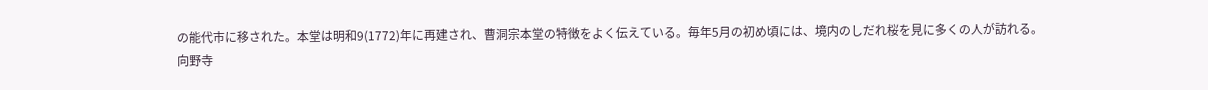の能代市に移された。本堂は明和9(1772)年に再建され、曹洞宗本堂の特徴をよく伝えている。毎年5月の初め頃には、境内のしだれ桜を見に多くの人が訪れる。
向野寺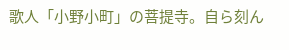歌人「小野小町」の菩提寺。自ら刻ん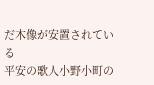だ木像が安置されている
平安の歌人小野小町の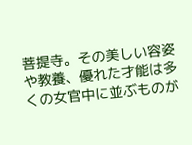菩提寺。その美しい容姿や教養、優れた才能は多くの女官中に並ぶものが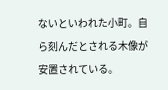ないといわれた小町。自ら刻んだとされる木像が安置されている。